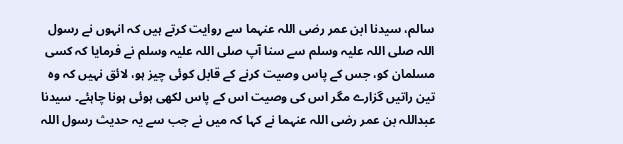سالم، سیدنا ابن عمر رضی اللہ عنہما سے روایت کرتے ہیں کہ انہوں نے رسول اللہ صلی اللہ علیہ وسلم سے سنا آپ صلی اللہ علیہ وسلم نے فرمایا کہ کسی مسلمان کو، جس کے پاس وصیت کرنے کے قابل کوئی چیز ہو، لائق نہیں کہ وہ تین راتیں گزارے مگر اس کی وصیت اس کے پاس لکھی ہوئی ہونا چاہئے۔ سیدنا عبداللہ بن عمر رضی اللہ عنہما نے کہا کہ میں نے جب سے یہ حدیث رسول اللہ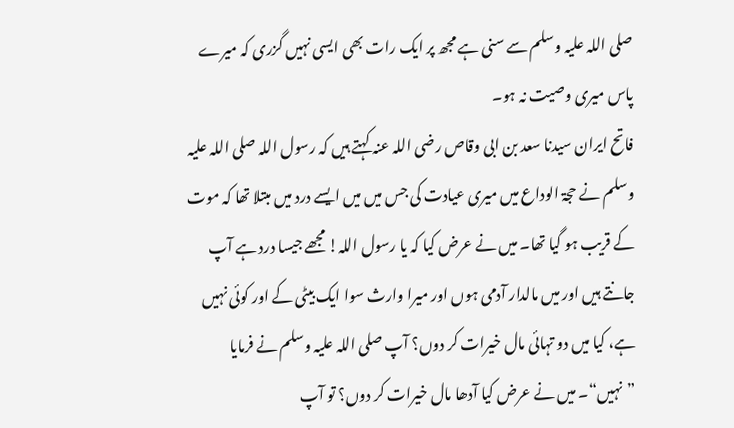صلی اللہ علیہ وسلم سے سنی ہے مجھ پر ایک رات بھی ایسی نہیں گزری کہ میرے پاس میری وصیت نہ ہو۔
فاتح ایران سیدنا سعد بن ابی وقاص رضی اللہ عنہ کہتے ہیں کہ رسول اللہ صلی اللہ علیہ وسلم نے حجۃ الوداع میں میری عیادت کی جس میں میں ایسے درد میں مبتلا تھا کہ موت کے قریب ہو گیا تھا۔ میں نے عرض کیا کہ یا رسول اللہ! مجھے جیسا درد ہے آپ جانتے ہیں اور میں مالدار آدمی ہوں اور میرا وارث سوا ایک بیٹی کے اور کوئی نہیں ہے، کیا میں دو تہائی مال خیرات کر دوں؟ آپ صلی اللہ علیہ وسلم نے فرمایا ”نہیں“۔ میں نے عرض کیا آدھا مال خیرات کر دوں؟ تو آپ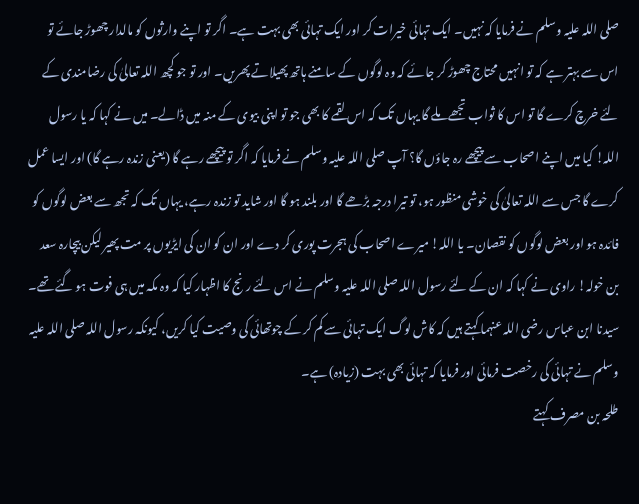صلی اللہ علیہ وسلم نے فرمایا کہ نہیں۔ ایک تہائی خیرات کر اور ایک تہائی بھی بہت ہے۔ اگر تو اپنے وارثوں کو مالدار چھوڑ جائے تو اس سے بہتر ہے کہ تو انہیں محتاج چھوڑ کر جائے کہ وہ لوگوں کے سامنے ہاتھ پھیلاتے پھریں۔ اور تو جو کچھ اللہ تعالیٰ کی رضامندی کے لئے خرچ کرے گا تو اس کا ثواب تجھے ملے گا یہاں تک کہ اس لقمے کا بھی جو تو اپنی بیوی کے منہ میں ڈالے۔ میں نے کہا کہ یا رسول اللہ! کیا میں اپنے اصحاب سے پیچھے رہ جاؤں گا؟ آپ صلی اللہ علیہ وسلم نے فرمایا کہ اگر تو پیچھے رہے گا (یعنی زندہ رہے گا) اور ایسا عمل کرے گا جس سے اللہ تعالیٰ کی خوشی منظور ہو، تو تیرا درجہ بڑھے گا اور بلند ہو گا اور شاید تو زندہ رہے، یہاں تک کہ تجھ سے بعض لوگوں کو فائدہ ہو اور بعض لوگوں کو نقصان۔ یا اللہ! میرے اصحاب کی ہجرت پوری کر دے اور ان کو ان کی ایڑیوں پر مت پھیر لیکن بیچارہ سعد بن خولہ! راوی نے کہا کہ ان کے لئے رسول اللہ صلی اللہ علیہ وسلم نے اس لئے رنج کا اظہار کیا کہ وہ مکہ میں ہی فوت ہو گئے تھے۔
سیدنا ابن عباس رضی اللہ عنہما کہتے ہیں کہ کاش لوگ ایک تہائی سے کم کر کے چوتھائی کی وصیت کیا کریں، کیونکہ رسول اللہ صلی اللہ علیہ وسلم نے تہائی کی رخصت فرمائی اور فرمایا کہ تہائی بھی بہت (زیادہ) ہے۔
طلحہ بن مصرف کہتے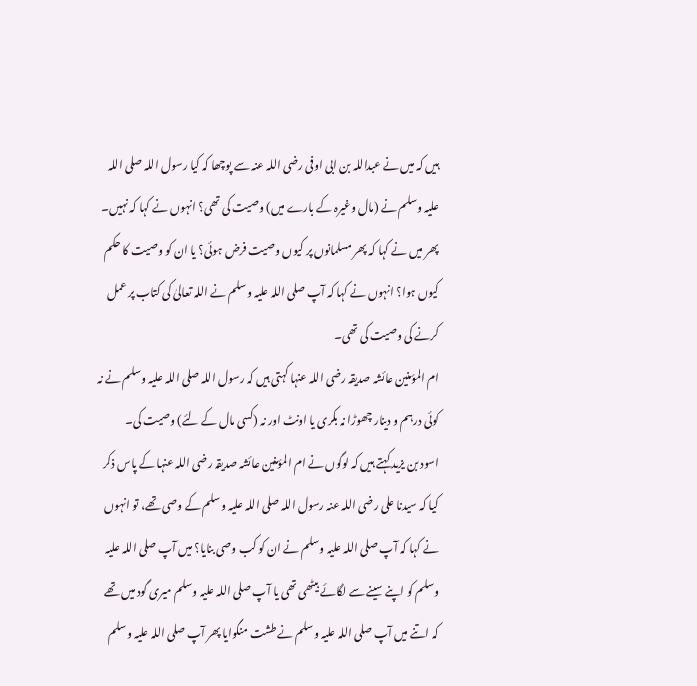ہیں کہ میں نے عبداللہ بن ابی اوفی رضی اللہ عنہ سے پوچھا کہ کیا رسول اللہ صلی اللہ علیہ وسلم نے (مال وغیرہ کے بارے میں) وصیت کی تھی؟ انہوں نے کہا کہ نہیں۔ پھر میں نے کہا کہ پھر مسلمانوں پر کیوں وصیت فرض ہوئی؟ یا ان کو وصیت کا حکم کیوں ہوا؟ انہوں نے کہا کہ آپ صلی اللہ علیہ وسلم نے اللہ تعالیٰ کی کتاب پر عمل کرنے کی وصیت کی تھی۔
ام المؤمنین عائشہ صدیقہ رضی اللہ عنہا کہتی ہیں کہ رسول اللہ صلی اللہ علیہ وسلم نے نہ کوئی درہم و دینار چھوڑا نہ بکری یا اونٹ اور نہ (کسی مال کے لئے) وصیت کی۔
اسود بن یزید کہتے ہیں کہ لوگوں نے ام المؤمنین عائشہ صدیقہ رضی اللہ عنہا کے پاس ذکر کیا کہ سیدنا علی رضی اللہ عنہ رسول اللہ صلی اللہ علیہ وسلم کے وصی تھے، تو انہوں نے کہا کہ آپ صلی اللہ علیہ وسلم نے ان کو کب وصی بنایا؟ میں آپ صلی اللہ علیہ وسلم کو اپنے سینے سے لگائے بیٹھی تھی یا آپ صلی اللہ علیہ وسلم میری گود میں تھے کہ اتنے میں آپ صلی اللہ علیہ وسلم نے طشت منگوایا پھر آپ صلی اللہ علیہ وسلم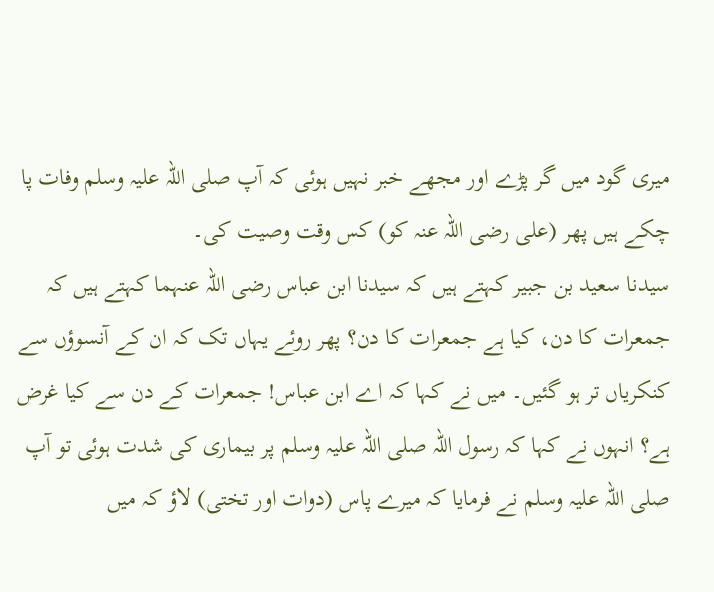میری گود میں گر پڑے اور مجھے خبر نہیں ہوئی کہ آپ صلی اللہ علیہ وسلم وفات پا چکے ہیں پھر (علی رضی اللہ عنہ کو) کس وقت وصیت کی۔
سیدنا سعید بن جبیر کہتے ہیں کہ سیدنا ابن عباس رضی اللہ عنہما کہتے ہیں کہ جمعرات کا دن، کیا ہے جمعرات کا دن؟ پھر روئے یہاں تک کہ ان کے آنسوؤں سے کنکریاں تر ہو گئیں۔ میں نے کہا کہ اے ابن عباس! جمعرات کے دن سے کیا غرض ہے؟ انہوں نے کہا کہ رسول اللہ صلی اللہ علیہ وسلم پر بیماری کی شدت ہوئی تو آپ صلی اللہ علیہ وسلم نے فرمایا کہ میرے پاس (دوات اور تختی) لاؤ کہ میں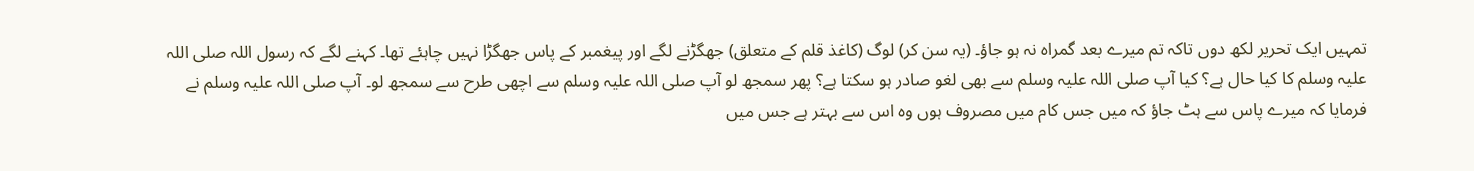تمہیں ایک تحریر لکھ دوں تاکہ تم میرے بعد گمراہ نہ ہو جاؤ۔ (یہ سن کر) لوگ (کاغذ قلم کے متعلق) جھگڑنے لگے اور پیغمبر کے پاس جھگڑا نہیں چاہئے تھا۔ کہنے لگے کہ رسول اللہ صلی اللہ علیہ وسلم کا کیا حال ہے؟ کیا آپ صلی اللہ علیہ وسلم سے بھی لغو صادر ہو سکتا ہے؟ پھر سمجھ لو آپ صلی اللہ علیہ وسلم سے اچھی طرح سے سمجھ لو۔ آپ صلی اللہ علیہ وسلم نے فرمایا کہ میرے پاس سے ہٹ جاؤ کہ میں جس کام میں مصروف ہوں وہ اس سے بہتر ہے جس میں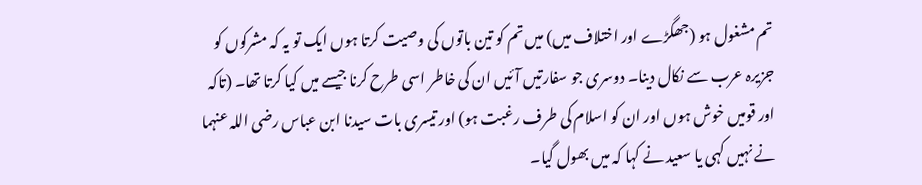تم مشغول ہو (جھگڑے اور اختلاف میں) میں تم کو تین باتوں کی وصیت کرتا ہوں ایک تو یہ کہ مشرکوں کو جزیرہ عرب سے نکال دینا۔ دوسری جو سفارتیں آئیں ان کی خاطر اسی طرح کرنا جیسے میں کیا کرتا تھا۔ (تاکہ اور قومیں خوش ہوں اور ان کو اسلام کی طرف رغبت ہو) اور تیسری بات سیدنا ابن عباس رضی اللہ عنہما نے نہیں کہی یا سعید نے کہا کہ میں بھول گیا۔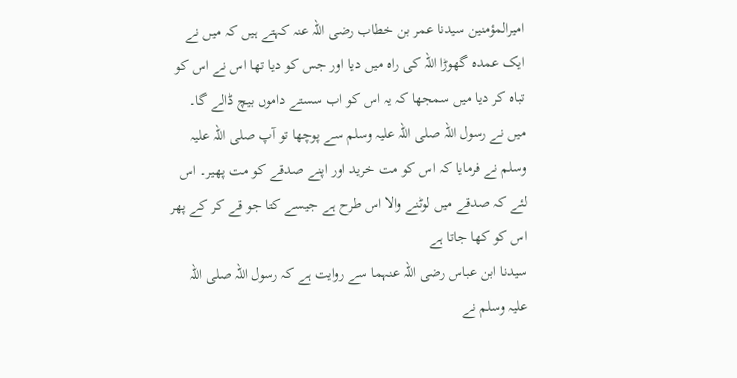امیرالمؤمنین سیدنا عمر بن خطاب رضی اللہ عنہ کہتے ہیں کہ میں نے ایک عمدہ گھوڑا اللہ کی راہ میں دیا اور جس کو دیا تھا اس نے اس کو تباہ کر دیا میں سمجھا کہ یہ اس کو اب سستے داموں بیچ ڈالے گا۔ میں نے رسول اللہ صلی اللہ علیہ وسلم سے پوچھا تو آپ صلی اللہ علیہ وسلم نے فرمایا کہ اس کو مت خرید اور اپنے صدقے کو مت پھیر۔ اس لئے کہ صدقے میں لوٹنے والا اس طرح ہے جیسے کتا جو قے کر کے پھر اس کو کھا جاتا ہے
سیدنا ابن عباس رضی اللہ عنہما سے روایت ہے کہ رسول اللہ صلی اللہ علیہ وسلم نے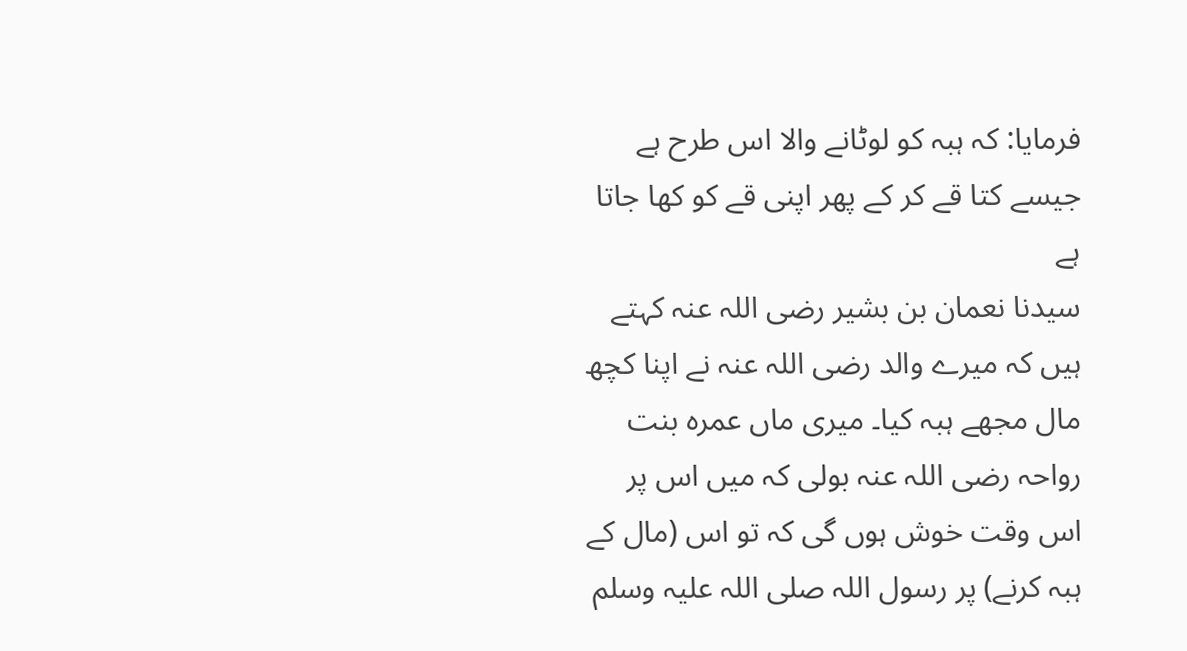فرمایا: کہ ہبہ کو لوٹانے والا اس طرح ہے جیسے کتا قے کر کے پھر اپنی قے کو کھا جاتا ہے
سیدنا نعمان بن بشیر رضی اللہ عنہ کہتے ہیں کہ میرے والد رضی اللہ عنہ نے اپنا کچھ مال مجھے ہبہ کیا۔ میری ماں عمرہ بنت رواحہ رضی اللہ عنہ بولی کہ میں اس پر اس وقت خوش ہوں گی کہ تو اس (مال کے ہبہ کرنے) پر رسول اللہ صلی اللہ علیہ وسلم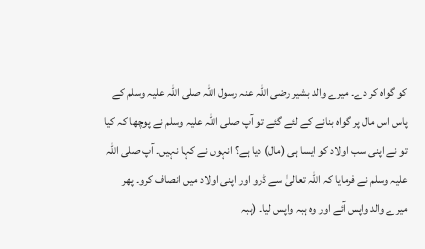کو گواہ کر دے۔ میرے والد بشیر رضی اللہ عنہ رسول اللہ صلی اللہ علیہ وسلم کے پاس اس مال پر گواہ بنانے کے لئے گئے تو آپ صلی اللہ علیہ وسلم نے پوچھا کہ کیا تو نے اپنی سب اولاد کو ایسا ہی (مال) دیا ہے؟ انہوں نے کہا نہیں۔ آپ صلی اللہ علیہ وسلم نے فرمایا کہ اللہ تعالیٰ سے ڈرو اور اپنی اولاد میں انصاف کرو۔ پھر میرے والد واپس آئے اور وہ ہبہ واپس لیا۔ (ہبہ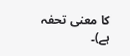کا معنی تحفہ ہے)۔